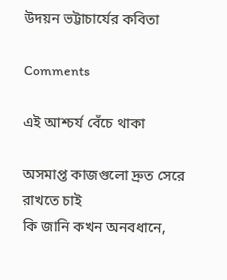উদয়ন ভট্টাচার্যের কবিতা

Comments

এই আশ্চর্য বেঁচে থাকা

অসমাপ্ত কাজগুলো দ্রুত সেরে রাখতে চাই
কি জানি কখন অনবধানে,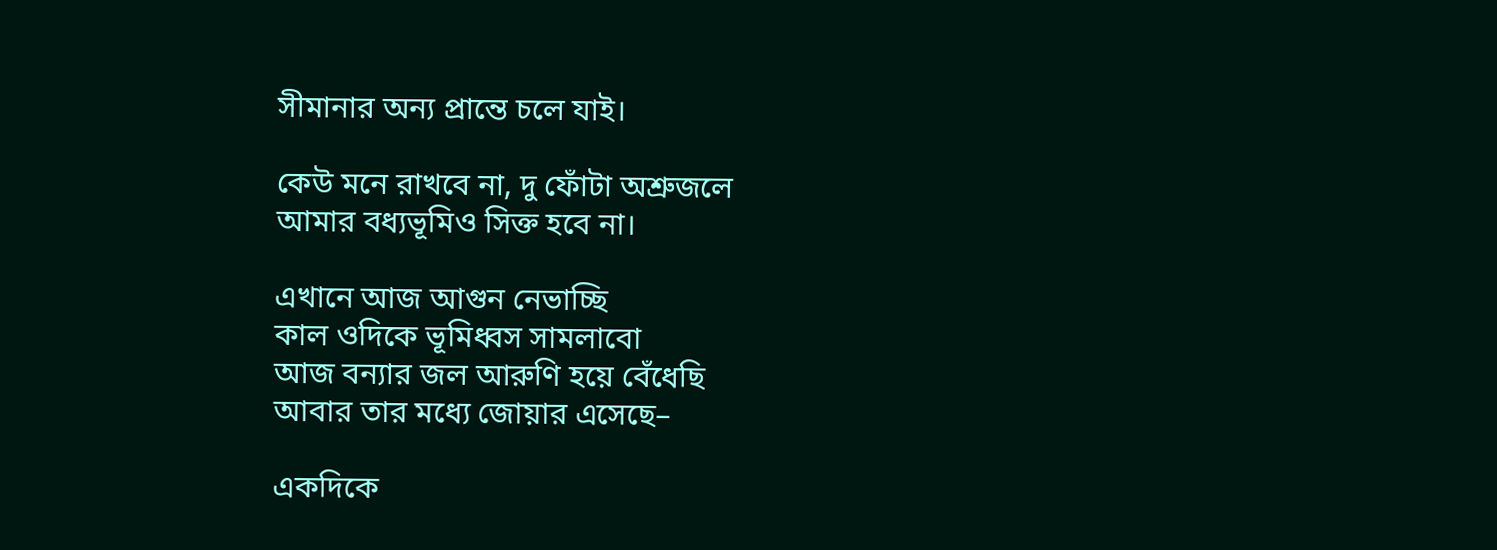সীমানার অন্য প্রান্তে চলে যাই।

কেউ মনে রাখবে না, দু ফোঁটা অশ্রুজলে
আমার বধ্যভূমিও সিক্ত হবে না।

এখানে আজ আগুন নেভাচ্ছি
কাল ওদিকে ভূমিধ্বস সামলাবো
আজ বন্যার জল আরুণি হয়ে বেঁধেছি
আবার তার মধ্যে জোয়ার এসেছে–

একদিকে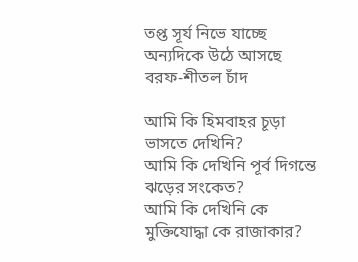তপ্ত সূর্য নিভে যাচ্ছে
অন্যদিকে উঠে আসছে বরফ-শীতল চাঁদ

আমি কি হিমবাহর চূড়া ভাসতে দেখিনি?
আমি কি দেখিনি পূর্ব দিগন্তে ঝড়ের সংকেত?
আমি কি দেখিনি কে মুক্তিযোদ্ধা কে রাজাকার?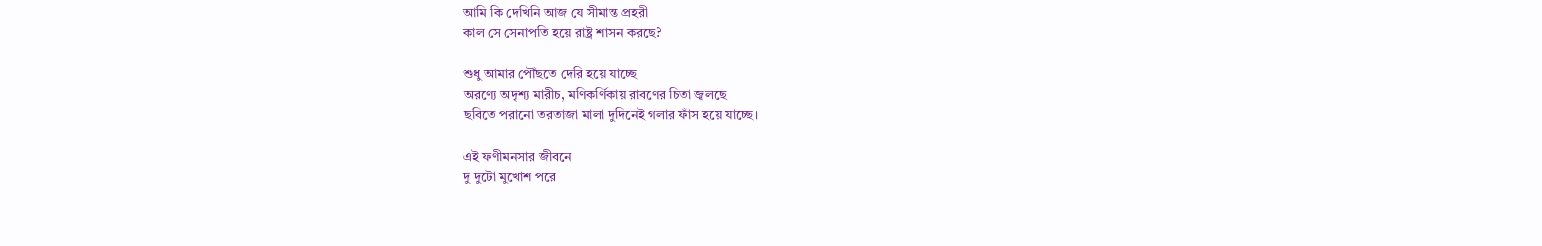আমি কি দেখিনি আজ যে সীমান্ত প্রহরী
কাল সে সেনাপতি হয়ে রাষ্ট্র শাসন করছে?

শুধু আমার পৌঁছতে দেরি হয়ে যাচ্ছে
অরণ্যে অদৃশ্য মারীচ, মণিকর্ণিকায় রাবণের চিতা জ্বলছে
ছবিতে পরানো তরতাজা মালা দুদিনেই গলার ফাঁস হয়ে যাচ্ছে।

এই ফণীমনসার জীবনে
দু দুটো মুখোশ পরে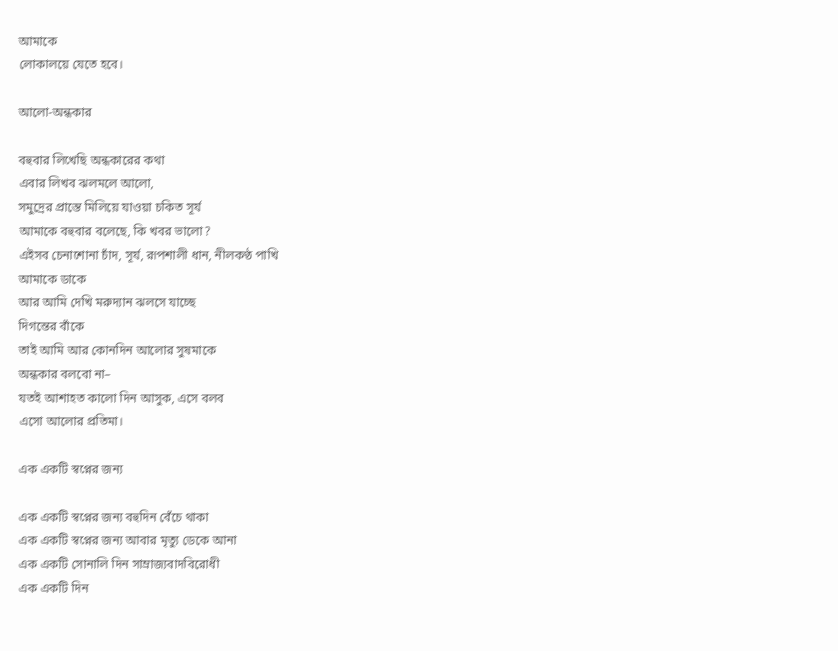আমাকে
লোকালয়ে যেতে হবে।

আলো-অন্ধকার

বহুবার লিখেছি অন্ধকারের কথা
এবার লিখব ঝলমলে আলো,
সমুদ্রের প্রান্তে মিলিয়ে যাওয়া চকিত সূর্য
আমাকে বহুবার বলেছে, কি খবর ভালো?
এইসব চেনাশোনা চাঁদ, সূর্য, রূপশালী ধান, নীলকণ্ঠ পাখি
আমাকে ডাকে
আর আমি দেখি মরুদ্যান ঝলসে যাচ্ছে
দিগন্তের বাঁকে
তাই আমি আর কোনদিন আলোর সুষমাকে
অন্ধকার বলবো না–
যতই আশাহত কালো দিন আসুক, এসে বলব
এসো আলোর প্রতিমা।

এক একটি স্বপ্নের জন্য

এক একটি স্বপ্নের জন্য বহুদিন বেঁচে থাকা
এক একটি স্বপ্নের জন্য আবার মৃত্যু ডেকে আনা
এক একটি সোনালি দিন সাম্রাজ্যবাদবিরোধী
এক একটি দিন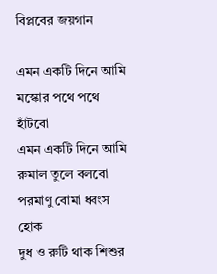বিপ্লবের জয়গান

এমন একটি দিনে আমি মস্কোর পথে পথে হাঁটবো
এমন একটি দিনে আমি রুমাল তুলে বলবো
পরমাণু বোমা ধ্বংস হোক
দুধ ও রুটি থাক শিশুর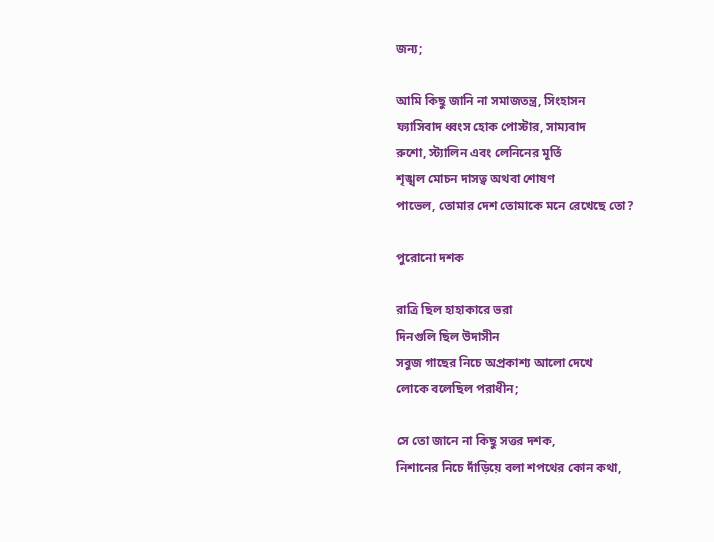জন্য;

আমি কিছু জানি না সমাজতন্ত্র, সিংহাসন
ফ্যাসিবাদ ধ্বংস হোক পোস্টার, সাম্যবাদ
রুশো, স্ট্যালিন এবং লেনিনের মূর্তি
শৃঙ্খল মোচন দাসত্ব অথবা শোষণ
পাভেল, তোমার দেশ তোমাকে মনে রেখেছে তো?

পুরোনো দশক

রাত্রি ছিল হাহাকারে ভরা
দিনগুলি ছিল উদাসীন
সবুজ গাছের নিচে অপ্রকাশ্য আলো দেখে
লোকে বলেছিল পরাধীন;

সে তো জানে না কিছু সত্তর দশক,
নিশানের নিচে দাঁড়িয়ে বলা শপথের কোন কথা,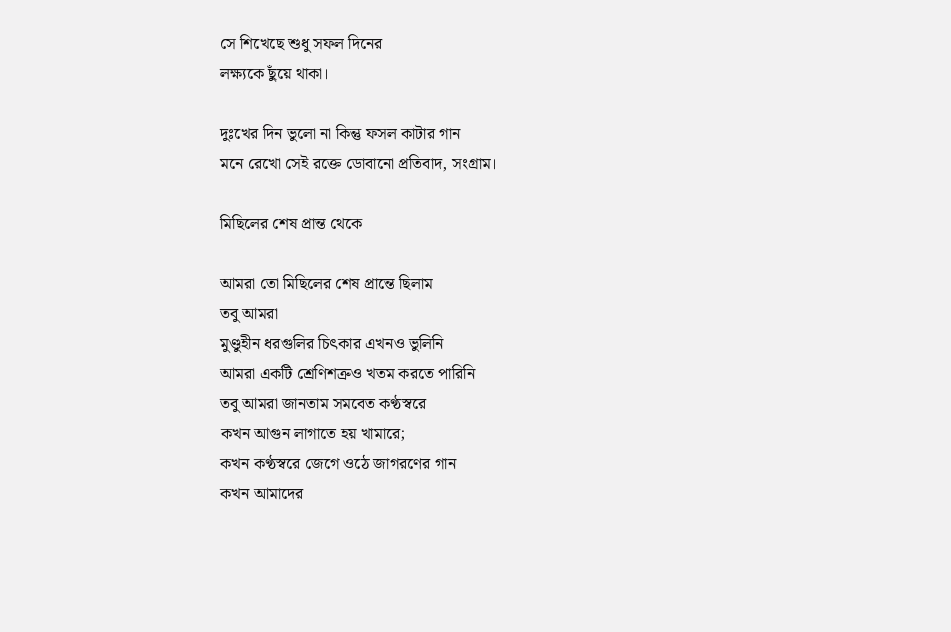সে শিখেছে শুধু সফল দিনের
লক্ষ্যকে ছুঁয়ে থাকা।

দুঃখের দিন ভুলো না কিন্তু ফসল কাটার গান
মনে রেখো সেই রক্তে ডোবানো প্রতিবাদ, সংগ্রাম।

মিছিলের শেষ প্রান্ত থেকে

আমরা তো মিছিলের শেষ প্রান্তে ছিলাম
তবু আমরা
মুণ্ডুহীন ধরগুলির চিৎকার এখনও ভুলিনি
আমরা একটি শ্রেণিশত্রুও খতম করতে পারিনি
তবু আমরা জানতাম সমবেত কণ্ঠস্বরে
কখন আগুন লাগাতে হয় খামারে;
কখন কণ্ঠস্বরে জেগে ওঠে জাগরণের গান
কখন আমাদের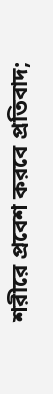শরীরে প্রবেশ করবে প্রতিবাদ;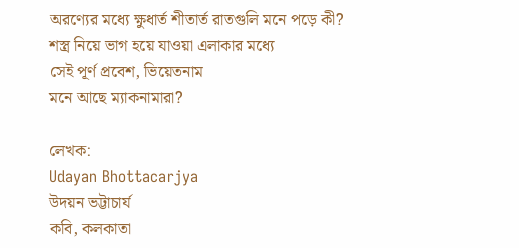অরণ্যের মধ্যে ক্ষুধার্ত শীতার্ত রাতগুলি মনে পড়ে কী?
শস্ত্র নিয়ে ভাগ হয়ে যাওয়া এলাকার মধ্যে
সেই পূর্ণ প্রবেশ, ভিয়েতনাম
মনে আছে ম্যাকনামারা?

লেখক:
Udayan Bhottacarjya
উদয়ন ভট্টাচার্য
কবি, কলকাতা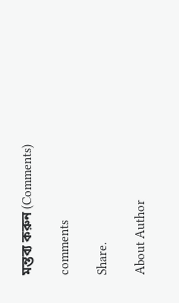মন্তব্য করুন (Comments)

comments

Share.

About Author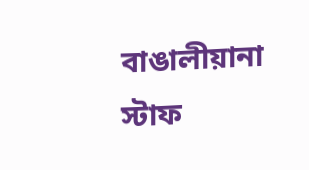বাঙালীয়ানা স্টাফ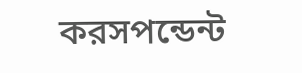করসপন্ডেন্ট